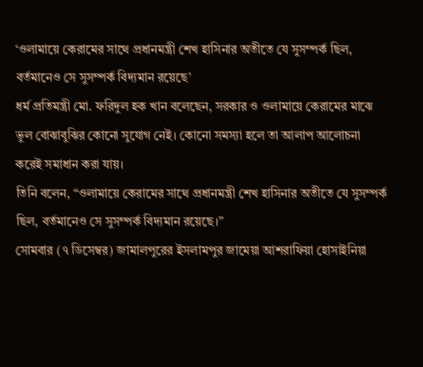‘ওলামায়ে কেরামের সাথে প্রধানমন্ত্রী শেখ হাসিনার অতীতে যে সুসম্পর্ক ছিল, বর্তমানেও সে সুসম্পর্ক বিদ্যমান রয়েছে’
ধর্ম প্রতিমন্ত্রী মো. ফরিদুল হক খান বলেছেন, সরকার ও ওলামায়ে কেরামের মাঝে ভুল বোঝাবুঝির কোনো সুযোগ নেই। কোনো সমস্যা হলে তা আলাপ আলোচনা করেই সমাধান করা যায়।
তিনি বলেন, “ওলামায়ে কেরামের সাথে প্রধানমন্ত্রী শেখ হাসিনার অতীতে যে সুসম্পর্ক ছিল, বর্তমানেও সে সুসম্পর্ক বিদ্যমান রয়েছে।”
সোমবার (৭ ডিসেম্বর) জামালপুরের ইসলামপুর জামেয়া আশরাফিয়া হোসাইনিয়া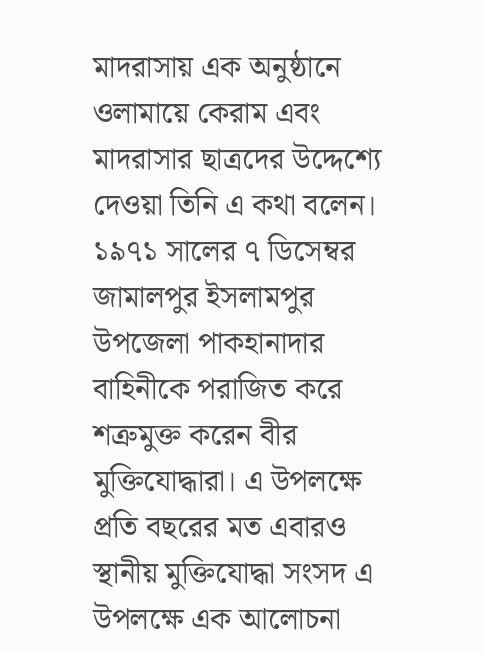মাদরাসায় এক অনুষ্ঠানে ওলামায়ে কেরাম এবং মাদরাসার ছাত্রদের উদ্দেশ্যে দেওয়া তিনি এ কথা বলেন।
১৯৭১ সালের ৭ ডিসেম্বর জামালপুর ইসলামপুর উপজেলা পাকহানাদার বাহিনীকে পরাজিত করে শত্রুমুক্ত করেন বীর মুক্তিযোদ্ধারা। এ উপলক্ষে প্রতি বছরের মত এবারও স্থানীয় মুক্তিযোদ্ধা সংসদ এ উপলক্ষে এক আলোচনা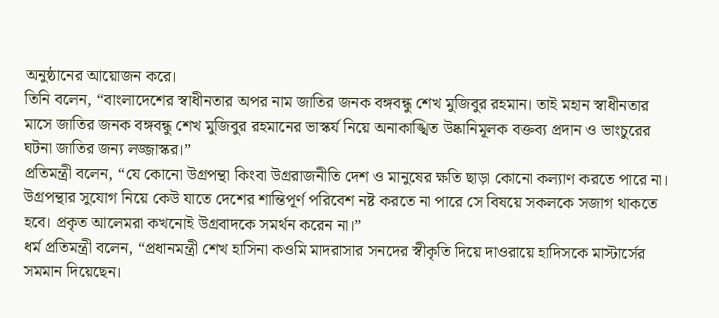অনুষ্ঠানের আয়োজন করে।
তিনি বলেন, “বাংলাদেশের স্বাধীনতার অপর নাম জাতির জনক বঙ্গবন্ধু শেখ মুজিবুর রহমান। তাই মহান স্বাধীনতার মাসে জাতির জনক বঙ্গবন্ধু শেখ মুজিবুর রহমানের ভাস্কর্য নিয়ে অনাকাঙ্খিত উষ্কানিমূলক বক্তব্য প্রদান ও ভাংচুরের ঘটনা জাতির জন্য লজ্জাস্কর।”
প্রতিমন্ত্রী বলেন, “যে কোনো উগ্রপন্থা কিংবা উগ্ররাজনীতি দেশ ও মানুষের ক্ষতি ছাড়া কোনো কল্যাণ করতে পারে না। উগ্রপন্থার সুযোগ নিয়ে কেউ যাতে দেশের শান্তিপূর্ণ পরিবেশ নষ্ট করতে না পারে সে বিষয়ে সকলকে সজাগ থাকতে হবে। প্রকৃত আলেমরা কখনোই উগ্রবাদকে সমর্থন করেন না।”
ধর্ম প্রতিমন্ত্রী বলেন, “প্রধানমন্ত্রী শেখ হাসিনা কওমি মাদরাসার সনদের স্বীকৃতি দিয়ে দাওরায়ে হাদিসকে মাস্টার্সের সমমান দিয়েছেন।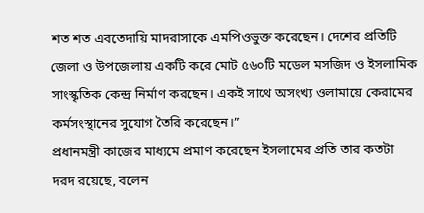শত শত এবতেদায়ি মাদরাসাকে এমপিওভুক্ত করেছেন। দেশের প্রতিটি জেলা ও উপজেলায় একটি করে মোট ৫৬০টি মডেল মসজিদ ও ইসলামিক সাংস্কৃতিক কেন্দ্র নির্মাণ করছেন। একই সাথে অসংখ্য ওলামায়ে কেরামের কর্মসংস্থানের সুযোগ তৈরি করেছেন।”
প্রধানমন্ত্রী কাজের মাধ্যমে প্রমাণ করেছেন ইসলামের প্রতি তার কতটা দরদ রয়েছে, বলেন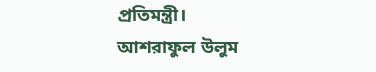প্রতিমন্ত্রী।
আশরাফুল উলুম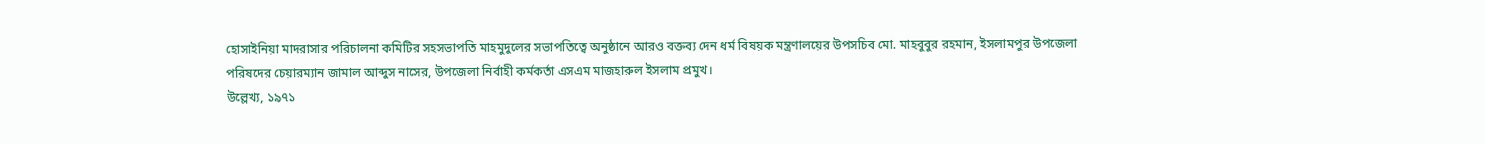হোসাইনিয়া মাদরাসার পরিচালনা কমিটির সহসভাপতি মাহমুদুলের সভাপতিত্বে অনুষ্ঠানে আরও বক্তব্য দেন ধর্ম বিষয়ক মন্ত্রণালয়ের উপসচিব মো. মাহবুবুর রহমান, ইসলামপুর উপজেলা পরিষদের চেয়ারম্যান জামাল আব্দুস নাসের, উপজেলা নির্বাহী কর্মকর্তা এসএম মাজহারুল ইসলাম প্রমুখ।
উল্লেখ্য, ১৯৭১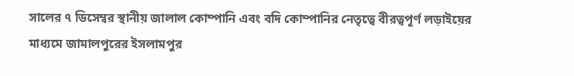সালের ৭ ডিসেম্বর স্থানীয় জালাল কোম্পানি এবং বদি কোম্পানির নেতৃত্বে বীরত্বপূর্ণ লড়াইয়ের মাধ্যমে জামালপুরের ইসলামপুর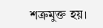শত্রুমুক্ত হয়।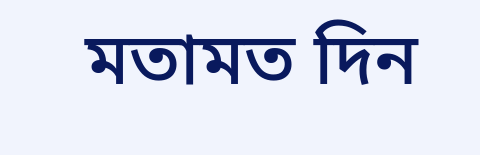মতামত দিন